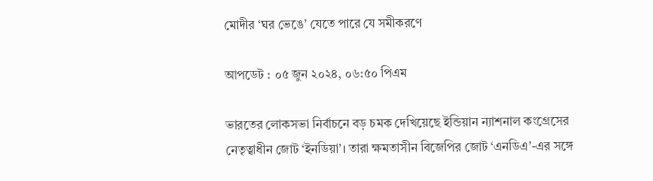মোদীর ‘ঘর ভেঙে’ যেতে পারে যে সমীকরণে

আপডেট : ০৫ জুন ২০২৪, ০৬:৫০ পিএম

ভারতের লোকসভা নির্বাচনে বড় চমক দেখিয়েছে ইন্ডিয়ান ন্যাশনাল কংগ্রেসের নেতৃত্বাধীন জোট ‘ইনডিয়া’। তারা ক্ষমতাসীন বিজেপির জোট ‘এনডিএ’-এর সঙ্গে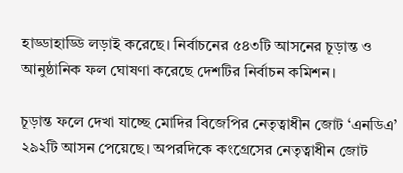হাড্ডাহাড্ডি লড়াই করেছে। নির্বাচনের ৫৪৩টি আসনের চূড়ান্ত ও আনুষ্ঠানিক ফল ঘোষণা করেছে দেশটির নির্বাচন কমিশন।

চূড়ান্ত ফলে দেখা যাচ্ছে মোদির বিজেপির নেতৃত্বাধীন জোট ‘এনডিএ’ ২৯২টি আসন পেয়েছে। অপরদিকে কংগ্রেসের নেতৃত্বাধীন জোট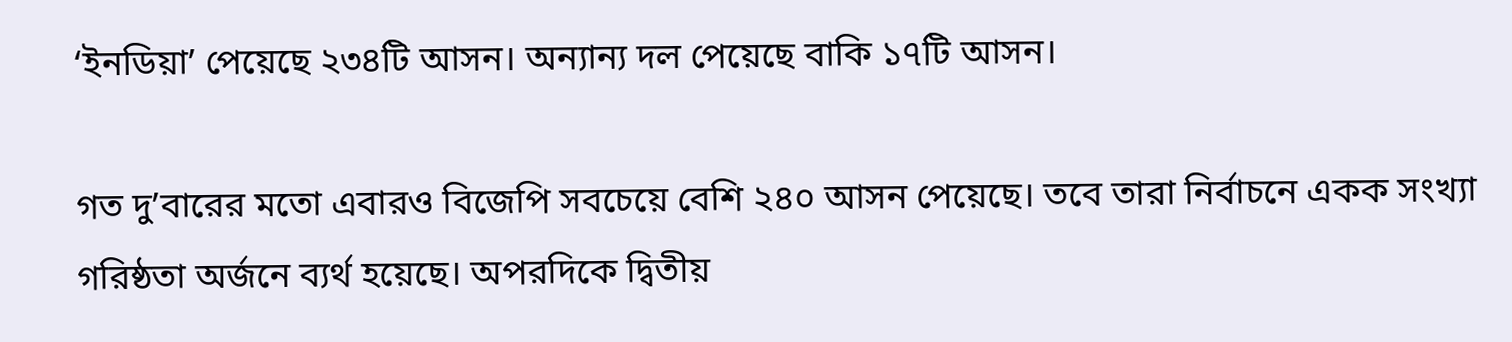‘ইনডিয়া’ পেয়েছে ২৩৪টি আসন। অন্যান্য দল পেয়েছে বাকি ১৭টি আসন।

গত দু’বারের মতো এবারও বিজেপি সবচেয়ে বেশি ২৪০ আসন পেয়েছে। তবে তারা নির্বাচনে একক সংখ্যা গরিষ্ঠতা অর্জনে ব্যর্থ হয়েছে। অপরদিকে দ্বিতীয়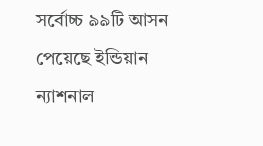সর্বোচ্চ ৯৯টি আসন পেয়েছে ইন্ডিয়ান ন্যাশনাল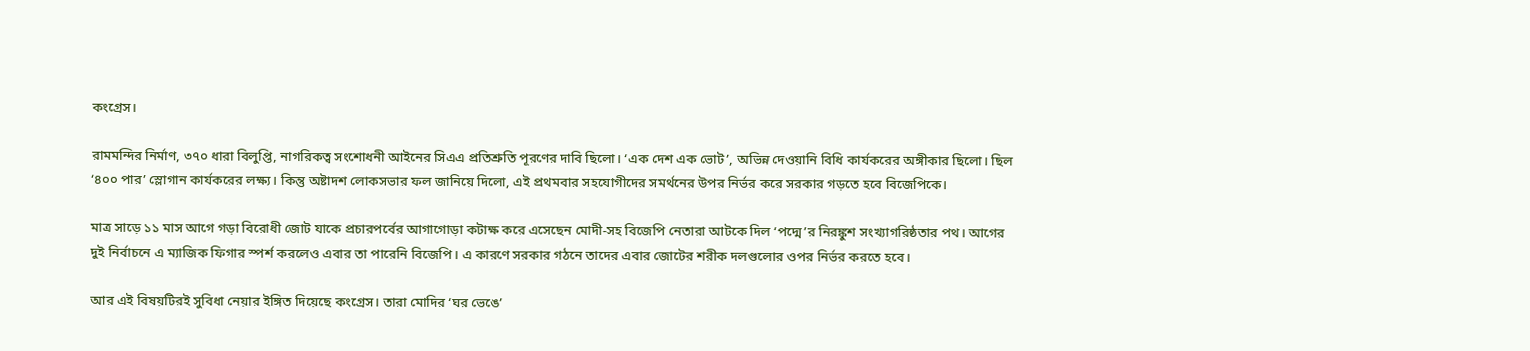কংগ্রেস।

রামমন্দির নির্মাণ, ৩৭০ ধারা বিলুপ্তি, নাগরিকত্ব সংশোধনী আইনের সিএএ প্রতিশ্রুতি পূরণের দাবি ছিলো। ‘এক দেশ এক ভোট’, অভিন্ন দেওয়ানি বিধি কার্যকরের অঙ্গীকার ছিলো। ছিল ‘৪০০ পার’ স্লোগান কার্যকরের লক্ষ্য। কিন্তু অষ্টাদশ লোকসভার ফল জানিয়ে দিলো, এই প্রথমবার সহযোগীদের সমর্থনের উপর নির্ভর করে সরকার গড়তে হবে বিজেপিকে।

মাত্র সাড়ে ১১ মাস আগে গড়া বিরোধী জোট যাকে প্রচারপর্বের আগাগোড়া কটাক্ষ করে এসেছেন মোদী-সহ বিজেপি নেতারা আটকে দিল ‘পদ্মে’র নিরঙ্কুশ সংখ্যাগরিষ্ঠতার পথ। আগের দুই নির্বাচনে এ ম্যাজিক ফিগার স্পর্শ করলেও এবার তা পারেনি বিজেপি। এ কারণে সরকার গঠনে তাদের এবার জোটের শরীক দলগুলোর ওপর নির্ভর করতে হবে।

আর এই বিষয়টিরই সুবিধা নেয়ার ইঙ্গিত দিয়েছে কংগ্রেস। তারা মোদির ‘ঘর ভেঙে’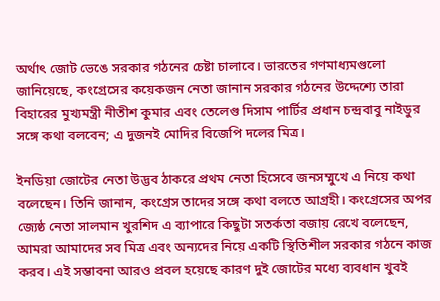অর্থাৎ জোট ভেঙে সরকার গঠনের চেষ্টা চালাবে। ভারতের গণমাধ্যমগুলো জানিয়েছে, কংগ্রেসের কয়েকজন নেতা জানান সরকার গঠনের উদ্দেশ্যে তারা বিহারের মুখ্যমন্ত্রী নীতীশ কুমার এবং তেলেগু দিসাম পার্টির প্রধান চন্দ্রবাবু নাইডুর সঙ্গে কথা বলবেন; এ দুজনই মোদির বিজেপি দলের মিত্র।

ইনডিয়া জোটের নেতা উদ্ভব ঠাকরে প্রথম নেতা হিসেবে জনসম্মুখে এ নিয়ে কথা বলেছেন। তিনি জানান, কংগ্রেস তাদের সঙ্গে কথা বলতে আগ্রহী। কংগ্রেসের অপর জ্যেষ্ঠ নেতা সালমান খুরশিদ এ ব্যাপারে কিছুটা সতর্কতা বজায় রেখে বলেছেন, আমরা আমাদের সব মিত্র এবং অন্যদের নিয়ে একটি স্থিতিশীল সরকার গঠনে কাজ করব। এই সম্ভাবনা আরও প্রবল হয়েছে কারণ দুই জোটের মধ্যে ব্যবধান খুবই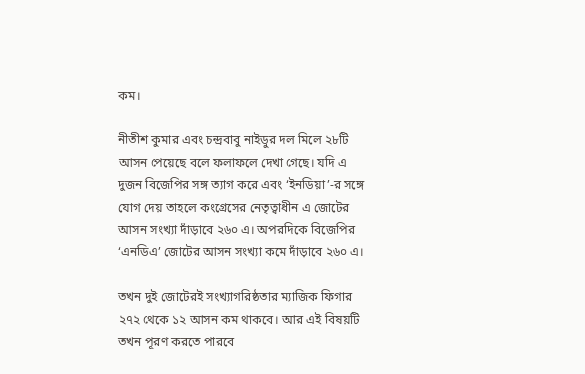কম।

নীতীশ কুমার এবং চন্দ্রবাবু নাইডুর দল মিলে ২৮টি আসন পেয়েছে বলে ফলাফলে দেখা গেছে। যদি এ দুজন বিজেপির সঙ্গ ত্যাগ করে এবং ‘ইনডিয়া’-র সঙ্গে যোগ দেয় তাহলে কংগ্রেসের নেতৃত্বাধীন এ জোটের আসন সংখ্যা দাঁড়াবে ২৬০ এ। অপরদিকে বিজেপির ‘এনডিএ’ জোটের আসন সংখ্যা কমে দাঁড়াবে ২৬০ এ।

তখন দুই জোটেরই সংখ্যাগরিষ্ঠতার ম্যাজিক ফিগার ২৭২ থেকে ১২ আসন কম থাকবে। আর এই বিষয়টি তখন পূরণ করতে পারবে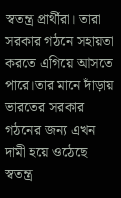স্বতন্ত্র প্রার্থীরা। তারা সরকার গঠনে সহায়তা করতে এগিয়ে আসতে পারে।তার মানে দাঁড়ায় ভারতের সরকার গঠনের জন্য এখন দামী হয়ে ওঠেছে স্বতন্ত্র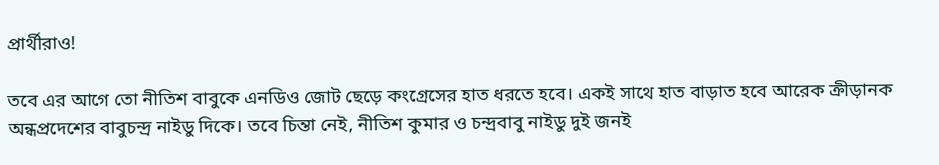প্রার্থীরাও!

তবে এর আগে তো নীতিশ বাবুকে এনডিও জোট ছেড়ে কংগ্রেসের হাত ধরতে হবে। একই সাথে হাত বাড়াত হবে আরেক ক্রীড়ানক অন্ধপ্রদেশের বাবুচন্দ্র নাইডু দিকে। তবে চিন্তা নেই, নীতিশ কুমার ও চন্দ্রবাবু নাইডু দুই জনই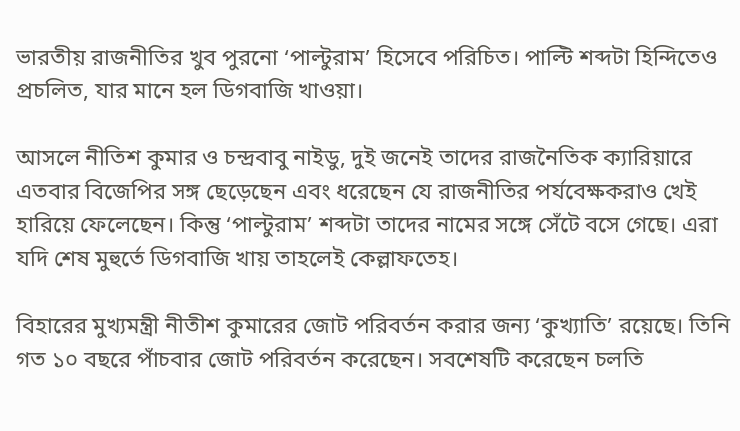ভারতীয় রাজনীতির খুব পুরনো ‘পাল্টুরাম’ হিসেবে পরিচিত। পাল্টি শব্দটা হিন্দিতেও প্রচলিত, যার মানে হল ডিগবাজি খাওয়া।

আসলে নীতিশ কুমার ও চন্দ্রবাবু নাইডু, দুই জনেই তাদের রাজনৈতিক ক্যারিয়ারে এতবার বিজেপির সঙ্গ ছেড়েছেন এবং ধরেছেন যে রাজনীতির পর্যবেক্ষকরাও খেই হারিয়ে ফেলেছেন। কিন্তু ‘পাল্টুরাম’ শব্দটা তাদের নামের সঙ্গে সেঁটে বসে গেছে। এরা যদি শেষ মুহুর্তে ডিগবাজি খায় তাহলেই কেল্লাফতেহ।

বিহারের মুখ্যমন্ত্রী নীতীশ কুমারের জোট পরিবর্তন করার জন্য ‘কুখ্যাতি’ রয়েছে। তিনি গত ১০ বছরে পাঁচবার জোট পরিবর্তন করেছেন। সবশেষটি করেছেন চলতি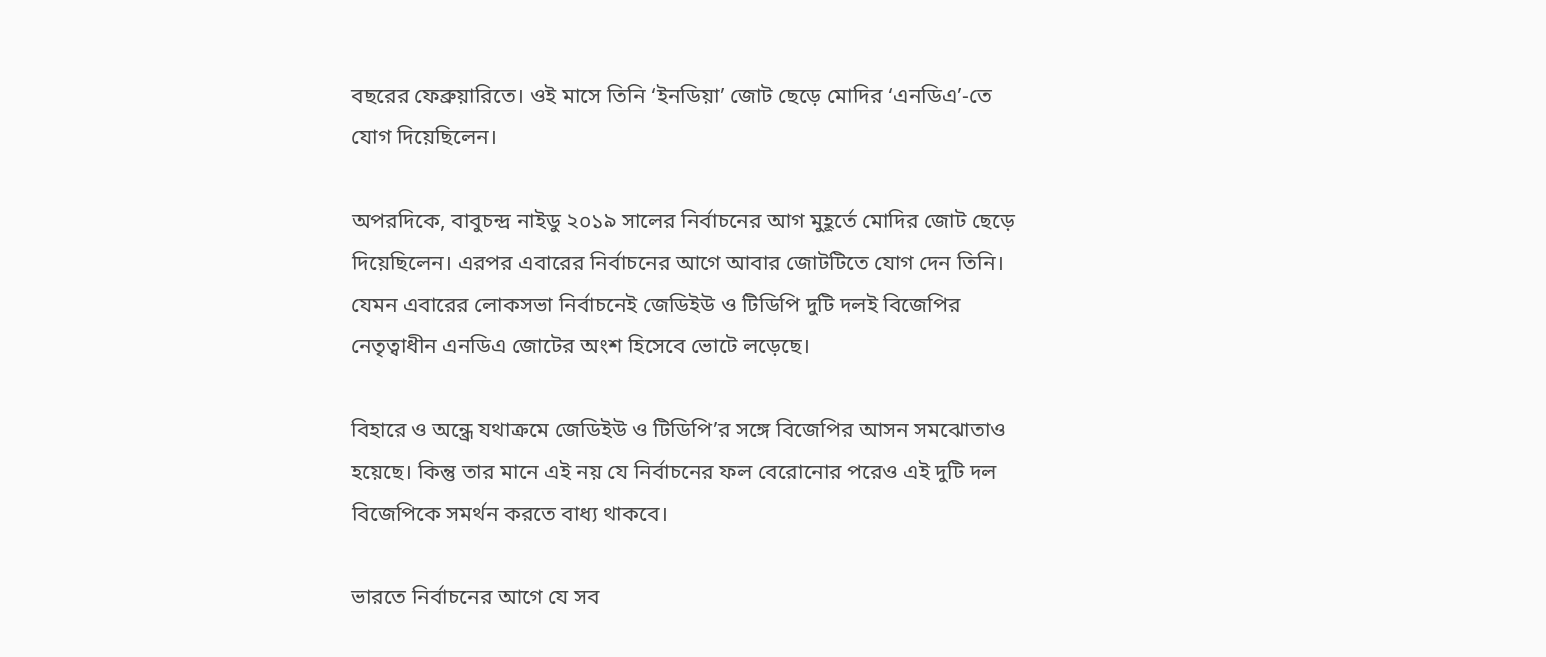বছরের ফেব্রুয়ারিতে। ওই মাসে তিনি ‘ইনডিয়া’ জোট ছেড়ে মোদির ‘এনডিএ’-তে যোগ দিয়েছিলেন।

অপরদিকে, বাবুচন্দ্র নাইডু ২০১৯ সালের নির্বাচনের আগ মুহূর্তে মোদির জোট ছেড়ে দিয়েছিলেন। এরপর এবারের নির্বাচনের আগে আবার জোটটিতে যোগ দেন তিনি। যেমন এবারের লোকসভা নির্বাচনেই জেডিইউ ও টিডিপি দুটি দলই বিজেপির নেতৃত্বাধীন এনডিএ জোটের অংশ হিসেবে ভোটে লড়েছে।

বিহারে ও অন্ধ্রে যথাক্রমে জেডিইউ ও টিডিপি’র সঙ্গে বিজেপির আসন সমঝোতাও হয়েছে। কিন্তু তার মানে এই নয় যে নির্বাচনের ফল বেরোনোর পরেও এই দুটি দল বিজেপিকে সমর্থন করতে বাধ্য থাকবে।

ভারতে নির্বাচনের আগে যে সব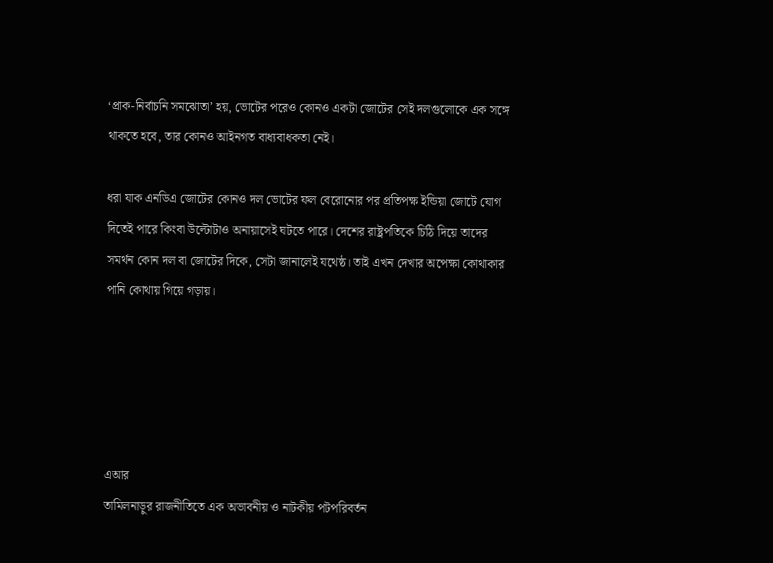‘প্রাক-নির্বাচনি সমঝোতা’ হয়, ভোটের পরেও কোনও একটা জোটের সেই দলগুলোকে এক সঙ্গে থাকতে হবে, তার কোনও আইনগত বাধ্যবাধকতা নেই।

ধরা যাক এনডিএ জোটের কোনও দল ভোটের ফল বেরোনোর পর প্রতিপক্ষ ইন্ডিয়া জোটে যোগ দিতেই পারে কিংবা উল্টোটাও অনায়াসেই ঘটতে পারে। দেশের রাষ্ট্রপতিকে চিঠি দিয়ে তাদের সমর্থন কোন দল বা জোটের দিকে, সেটা জানালেই যথেষ্ঠ। তাই এখন দেখার অপেক্ষা কোথাকার পানি কোথায় গিয়ে গড়ায়।





এআর
তামিলনাড়ুর রাজনীতিতে এক অভাবনীয় ও নাটকীয় পটপরিবর্তন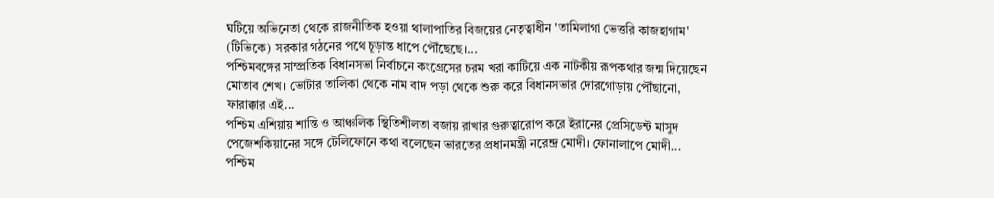ঘটিয়ে অভিনেতা থেকে রাজনীতিক হওয়া থালাপাতির বিজয়ের নেতৃত্বাধীন 'তামিলাগা ভেত্তরি কাজহাগাম' (টিভিকে) সরকার গঠনের পথে চূড়ান্ত ধাপে পৌঁছেছে।...
পশ্চিমবঙ্গের সাম্প্রতিক বিধানসভা নির্বাচনে কংগ্রেসের চরম খরা কাটিয়ে এক নাটকীয় রূপকথার জন্ম দিয়েছেন মোতাব শেখ। ভোটার তালিকা থেকে নাম বাদ পড়া থেকে শুরু করে বিধানসভার দোরগোড়ায় পৌঁছানো, ফারাক্কার এই...
পশ্চিম এশিয়ায় শান্তি ও আঞ্চলিক স্থিতিশীলতা বজায় রাখার গুরুত্বারোপ করে ইরানের প্রেসিডেন্ট মাসুদ পেজেশকিয়ানের সঙ্গে টেলিফোনে কথা বলেছেন ভারতের প্রধানমন্ত্রী নরেন্দ্র মোদী। ফোনালাপে মোদী...
পশ্চিম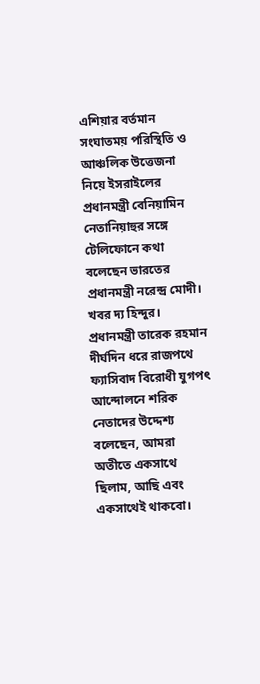এশিয়ার বর্তমান সংঘাতময় পরিস্থিতি ও আঞ্চলিক উত্তেজনা নিয়ে ইসরাইলের প্রধানমন্ত্রী বেনিয়ামিন নেতানিয়াহুর সঙ্গে টেলিফোনে কথা বলেছেন ভারতের প্রধানমন্ত্রী নরেন্দ্র মোদী। খবর দ্য হিন্দুর।
প্রধানমন্ত্রী তারেক রহমান দীর্ঘদিন ধরে রাজপথে ফ্যাসিবাদ বিরোধী যুগপৎ আন্দোলনে শরিক নেতাদের উদ্দেশ্য বলেছেন, আমরা অতীতে একসাথে ছিলাম, আছি এবং একসাথেই থাকবো।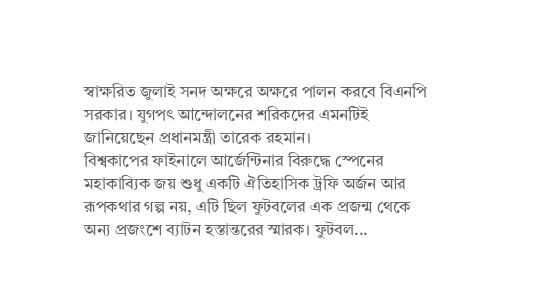স্বাক্ষরিত জুলাই সনদ অক্ষরে অক্ষরে পালন করবে বিএনপি সরকার। যুগপৎ আন্দোলনের শরিকদের এমনটিই জানিয়েছেন প্রধানমন্ত্রী তারেক রহমান।
বিশ্বকাপের ফাইনালে আর্জেন্টিনার বিরুদ্ধে স্পেনের মহাকাব্যিক জয় শুধু একটি ঐতিহাসিক ট্রফি অর্জন আর রূপকথার গল্প নয়, এটি ছিল ফুটবলের এক প্রজন্ম থেকে অন্য প্রজংশে ব্যাটন হস্তান্তরের স্মারক। ফুটবল...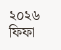২০২৬ ফিফা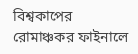বিশ্বকাপের রোমাঞ্চকর ফাইনালে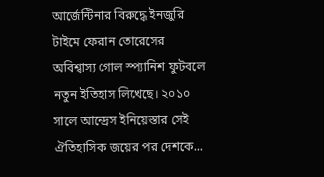আর্জেন্টিনার বিরুদ্ধে ইনজুরি টাইমে ফেরান তোরেসের অবিশ্বাস্য গোল স্প্যানিশ ফুটবলে নতুন ইতিহাস লিখেছে। ২০১০ সালে আন্দ্রেস ইনিয়েস্তার সেই ঐতিহাসিক জয়ের পর দেশকে...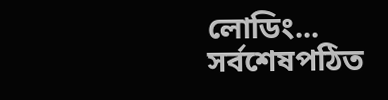লোডিং...
সর্বশেষপঠিত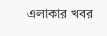এলাকার খবর